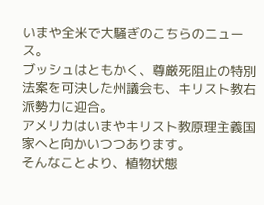いまや全米で大騒ぎのこちらのニュース。
ブッシュはともかく、尊厳死阻止の特別法案を可決した州議会も、キリスト教右派勢力に迎合。
アメリカはいまやキリスト教原理主義国家へと向かいつつあります。
そんなことより、植物状態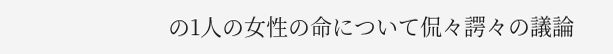の1人の女性の命について侃々諤々の議論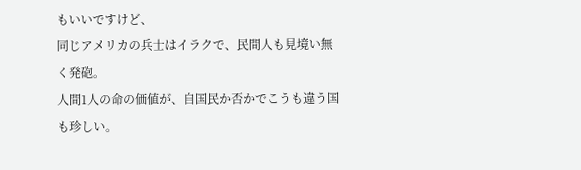もいいですけど、
同じアメリカの兵士はイラクで、民間人も見境い無く発砲。
人間1人の命の価値が、自国民か否かでこうも違う国も珍しい。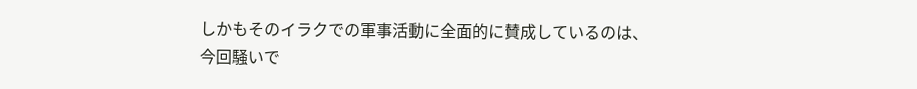しかもそのイラクでの軍事活動に全面的に賛成しているのは、
今回騒いで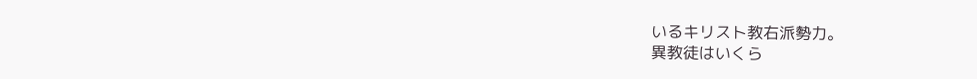いるキリスト教右派勢力。
異教徒はいくら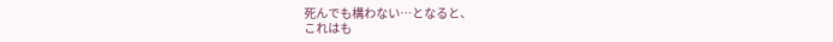死んでも構わない…となると、
これはも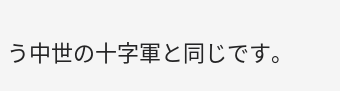う中世の十字軍と同じです。